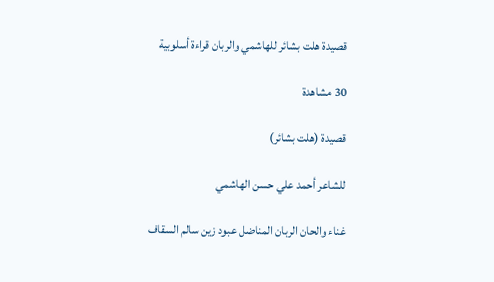قصيدة هلت بشائر للهاشمي والربان قراءة أسلوبية

30 مشاهدة

قصيدة (هلت بشائر)

للشاعر أحمد علي حسن الهاشمي

غناء والحان الربان المناضل عبود زين سالم السقاف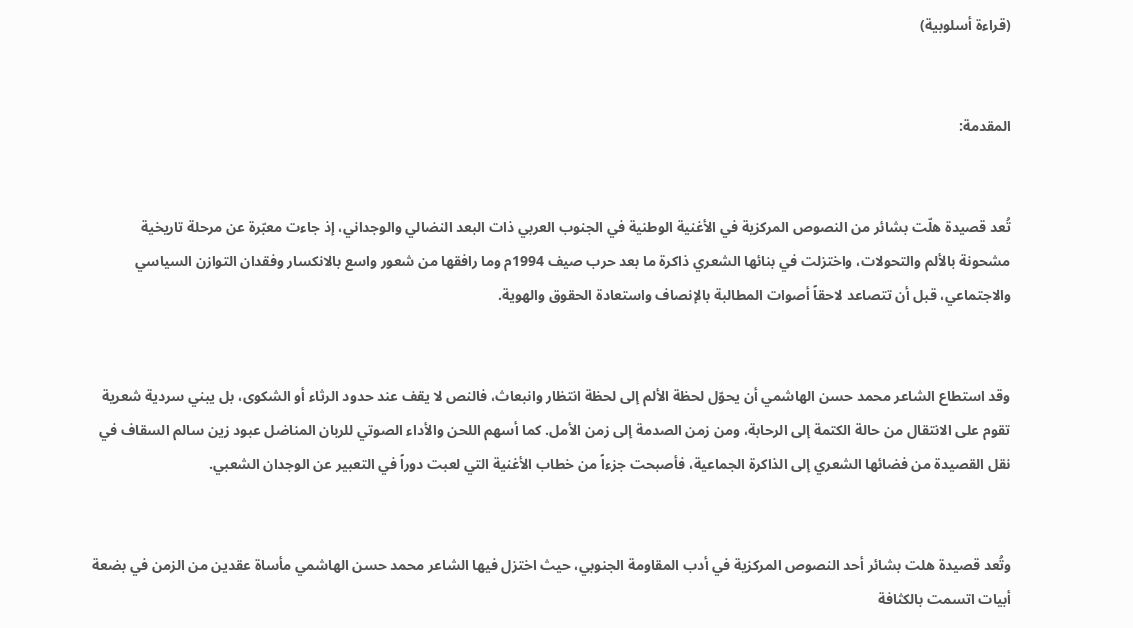(قراءة أسلوبية)


المقدمة:


تُعد قصيدة هلّت بشائر من النصوص المركزية في الأغنية الوطنية في الجنوب العربي ذات البعد النضالي والوجداني، إذ جاءت معبّرة عن مرحلة تاريخية مشحونة بالألم والتحولات، واختزلت في بنائها الشعري ذاكرة ما بعد حرب صيف 1994م وما رافقها من شعور واسع بالانكسار وفقدان التوازن السياسي والاجتماعي، قبل أن تتصاعد لاحقاً أصوات المطالبة بالإنصاف واستعادة الحقوق والهوية.


وقد استطاع الشاعر محمد حسن الهاشمي أن يحوّل لحظة الألم إلى لحظة انتظار وانبعاث، فالنص لا يقف عند حدود الرثاء أو الشكوى، بل يبني سردية شعرية تقوم على الانتقال من حالة الكتمة إلى الرحابة، ومن زمن الصدمة إلى زمن الأمل. كما أسهم اللحن والأداء الصوتي للربان المناضل عبود زين سالم السقاف في نقل القصيدة من فضائها الشعري إلى الذاكرة الجماعية، فأصبحت جزءاً من خطاب الأغنية التي لعبت دوراً في التعبير عن الوجدان الشعبي.


وتُعد قصيدة هلت بشائر أحد النصوص المركزية في أدب المقاومة الجنوبي، حيث اختزل فيها الشاعر محمد حسن الهاشمي مأساة عقدين من الزمن في بضعة أبيات اتسمت بالكثافة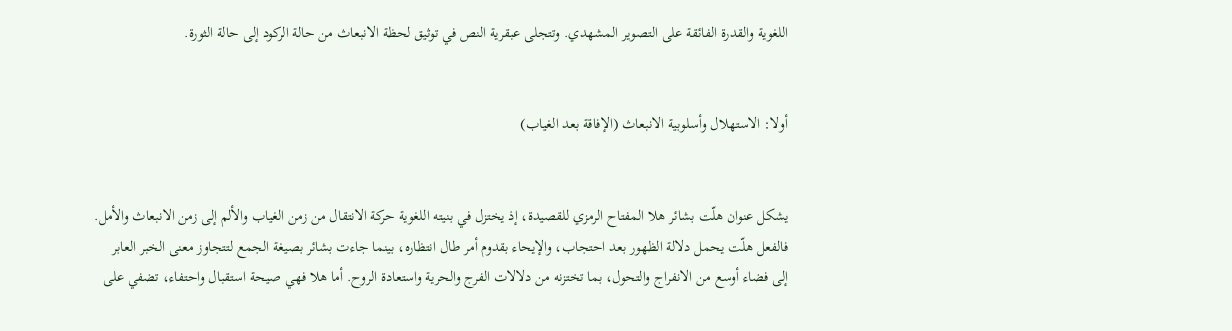اللغوية والقدرة الفائقة على التصوير المشهدي. وتتجلى عبقرية النص في توثيق لحظة الانبعاث من حالة الركود إلى حالة الثورة.


أولا: الاستهلال وأسلوبية الانبعاث (الإفاقة بعد الغياب)


يشكل عنوان هلّت بشائر هلا المفتاح الرمزي للقصيدة، إذ يختزل في بنيته اللغوية حركة الانتقال من زمن الغياب والألم إلى زمن الانبعاث والأمل. فالفعل هلّت يحمل دلالة الظهور بعد احتجاب، والإيحاء بقدوم أمر طال انتظاره، بينما جاءت بشائر بصيغة الجمع لتتجاوز معنى الخبر العابر إلى فضاء أوسع من الانفراج والتحول، بما تختزنه من دلالات الفرج والحرية واستعادة الروح. أما هلا فهي صيحة استقبال واحتفاء، تضفي على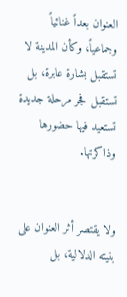العنوان بعداً غنائياً وجماعياً، وكأن المدينة لا تستقبل بشارة عابرة، بل تستقبل فجر مرحلة جديدة تستعيد فيها حضورها وذاكرتها.


ولا يقتصر أثر العنوان على بنيته الدلالية، بل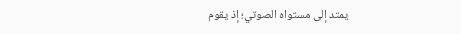يمتد إلى مستواه الصوتي؛ إذ يقوم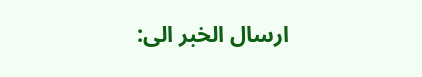ارسال الخبر الى: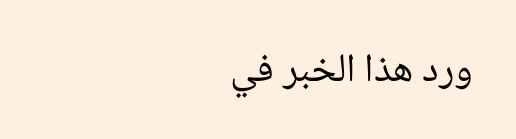ورد هذا الخبر في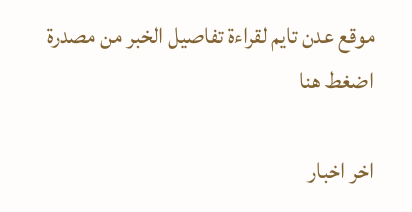موقع عدن تايم لقراءة تفاصيل الخبر من مصدرة اضغط هنا

اخر اخبار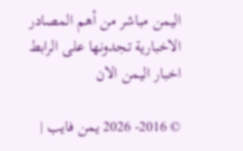اليمن مباشر من أهم المصادر الاخبارية تجدونها على الرابط اخبار اليمن الان

© 2016- 2026 يمن فايب |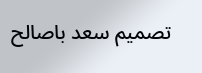تصميم سعد باصالح